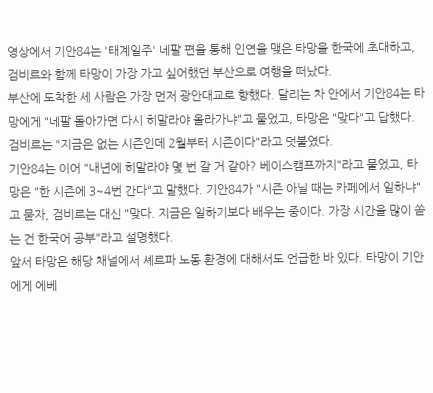영상에서 기안84는 '태계일주' 네팔 편을 통해 인연을 맺은 타망을 한국에 초대하고, 검비르와 함께 타망이 가장 가고 싶어했던 부산으로 여행을 떠났다.
부산에 도착한 세 사람은 가장 먼저 광안대교로 향했다. 달리는 차 안에서 기안84는 타망에게 "네팔 돌아가면 다시 히말라야 올라가냐"고 물었고, 타망은 "맞다"고 답했다. 검비르는 "지금은 없는 시즌인데 2월부터 시즌이다"라고 덧붙였다.
기안84는 이어 "내년에 히말라야 몇 번 갈 거 같아? 베이스캠프까지"라고 물었고, 타망은 "한 시즌에 3~4번 간다"고 말했다. 기안84가 "시즌 아닐 때는 카페에서 일하냐"고 묻자, 검비르는 대신 "맞다. 지금은 일하기보다 배우는 중이다. 가장 시간을 많이 쏟는 건 한국어 공부"라고 설명했다.
앞서 타망은 해당 채널에서 셰르파 노동 환경에 대해서도 언급한 바 있다. 타망이 기안에게 에베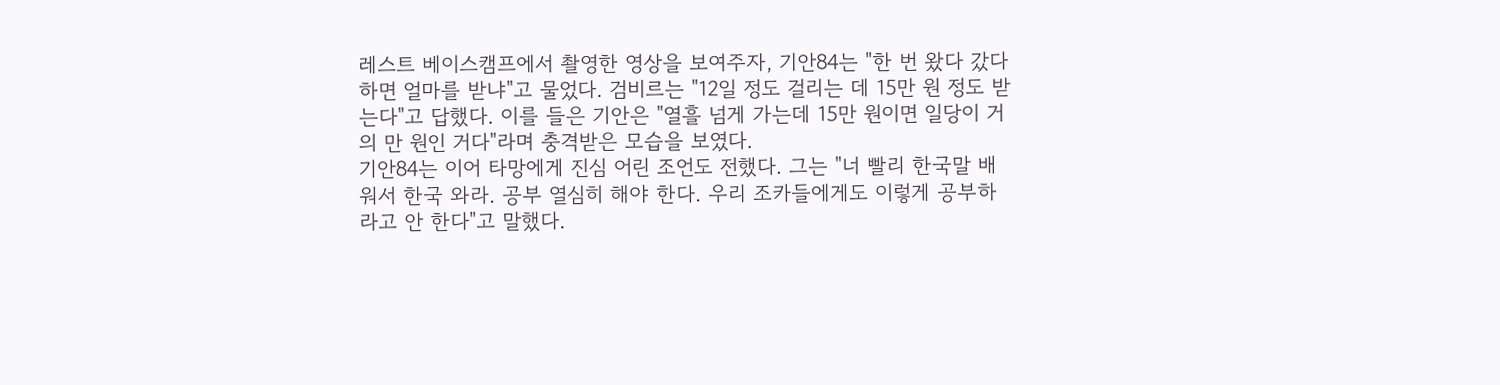레스트 베이스캠프에서 촬영한 영상을 보여주자, 기안84는 "한 번 왔다 갔다 하면 얼마를 받냐"고 물었다. 검비르는 "12일 정도 걸리는 데 15만 원 정도 받는다"고 답했다. 이를 들은 기안은 "열흘 넘게 가는데 15만 원이면 일당이 거의 만 원인 거다"라며 충격받은 모습을 보였다.
기안84는 이어 타망에게 진심 어린 조언도 전했다. 그는 "너 빨리 한국말 배워서 한국 와라. 공부 열심히 해야 한다. 우리 조카들에게도 이렇게 공부하라고 안 한다"고 말했다.